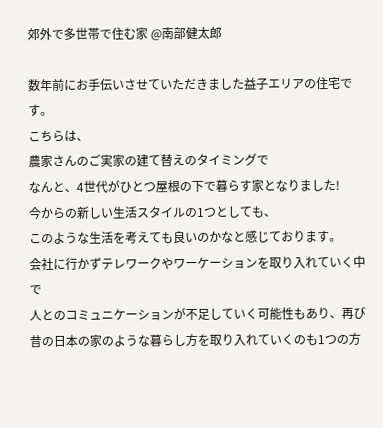郊外で多世帯で住む家 @南部健太郎

数年前にお手伝いさせていただきました益子エリアの住宅です。
こちらは、
農家さんのご実家の建て替えのタイミングで
なんと、4世代がひとつ屋根の下で暮らす家となりました!
今からの新しい生活スタイルの1つとしても、
このような生活を考えても良いのかなと感じております。
会社に行かずテレワークやワーケーションを取り入れていく中で
人とのコミュニケーションが不足していく可能性もあり、再び昔の日本の家のような暮らし方を取り入れていくのも1つの方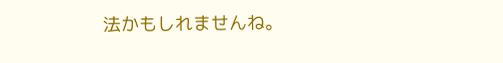法かもしれませんね。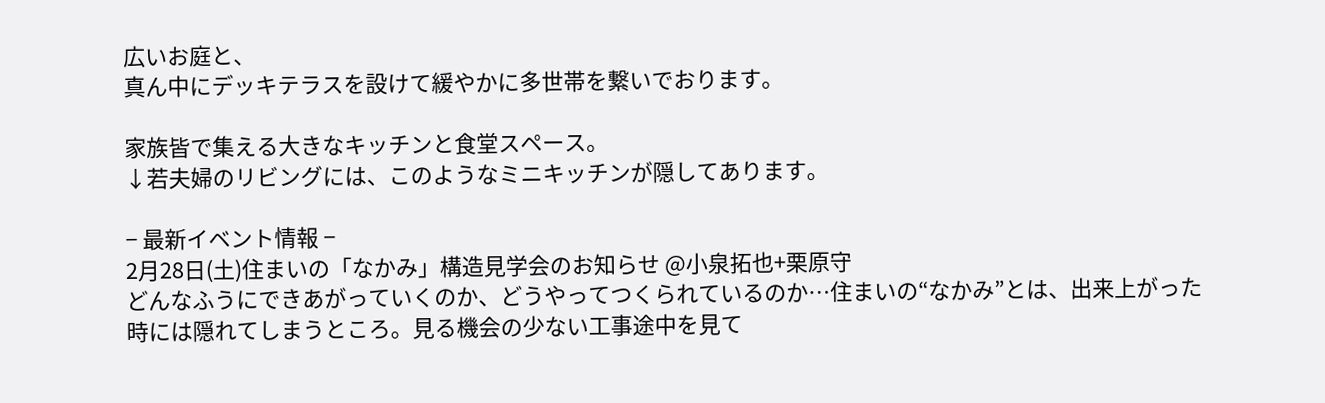広いお庭と、
真ん中にデッキテラスを設けて緩やかに多世帯を繋いでおります。

家族皆で集える大きなキッチンと食堂スペース。
↓若夫婦のリビングには、このようなミニキッチンが隠してあります。

− 最新イベント情報 −
2月28日(土)住まいの「なかみ」構造見学会のお知らせ @小泉拓也+栗原守
どんなふうにできあがっていくのか、どうやってつくられているのか…住まいの“なかみ”とは、出来上がった時には隠れてしまうところ。見る機会の少ない工事途中を見て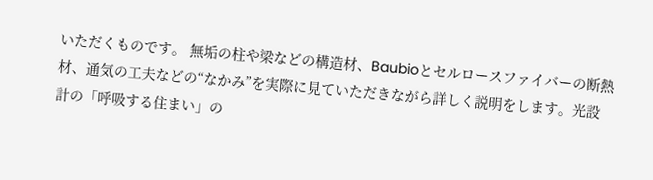いただくものです。 無垢の柱や梁などの構造材、Baubioとセルロースファイバーの断熱材、通気の工夫などの“なかみ”を実際に見ていただきながら詳しく説明をします。光設計の「呼吸する住まい」の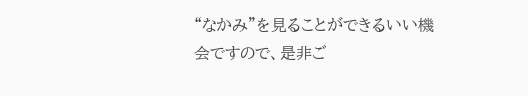“なかみ”を見ることができるいい機会ですので、是非ご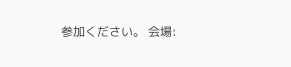参加ください。 会場: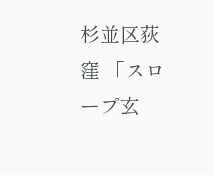杉並区荻窪 「スロープ玄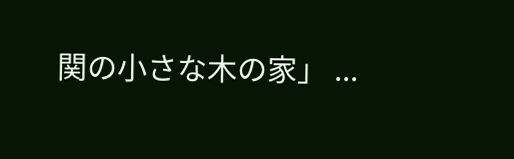関の小さな木の家」 ...